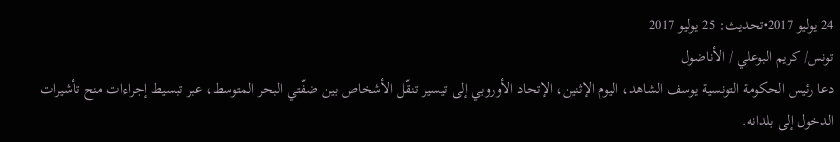24 يوليو 2017•تحديث: 25 يوليو 2017
تونس/ كريم البوعلي / الأناضول
دعا رئيس الحكومة التونسية يوسف الشاهد، اليوم الإثنين، الإتحاد الأوروبي إلى تيسير تنقّل الأشخاص بين ضفّتي البحر المتوسط، عبر تبسيط إجراءات منح تأشيرات الدخول إلى بلدانه.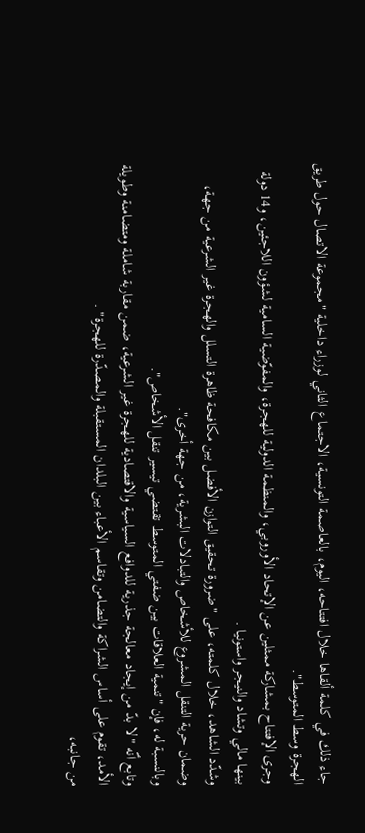جاء ذلك في كلمة ألقاها خلال افتتاحه، اليوم، بالعاصمة التونسية، الاجتماع الثاني لوزراء داخلية "مجموعة الاتصال حول طريق الهجرة وسط المتوسط".
وجرى الإفتتاح بمشاركة ممثلين عن الإتحاد الأوروبي، والمنظمة الدولية للهجرة، والمفوّضية السامية لشؤون اللاجئين، و14 دولة بينها مالي وتشاد والنيجر واستونيا .
وشدّد الشاهد، خلال كلمته، على "ضرورة تحقيق التوازن الأفضل بين مكافحة ظاهرة التسلل والهجرة غير الشرعية من جهة، وضمان حرية التنقل المشروع للأشخاص والتبادلات البشرية، من جهة أخرى".
وبالنسبة له، فإن "تنمية العلاقات بين ضفتي المتوسط تقتضي تيسير تنقل الأشخاص".
وتابع أنّه "لا بدّ من إيجاد معالجة جذرية للدوافع السياسية والاقتصادية للهجرة غير الشرعية، ضمن مقاربة شاملة ومتضامنة وطويلة الأمد، تقوم على أساس الشراكة والتضامن وتقاسم الأعباء بين البلدان المستقبلة والمصدّرة للهجرة" .
من جانبه،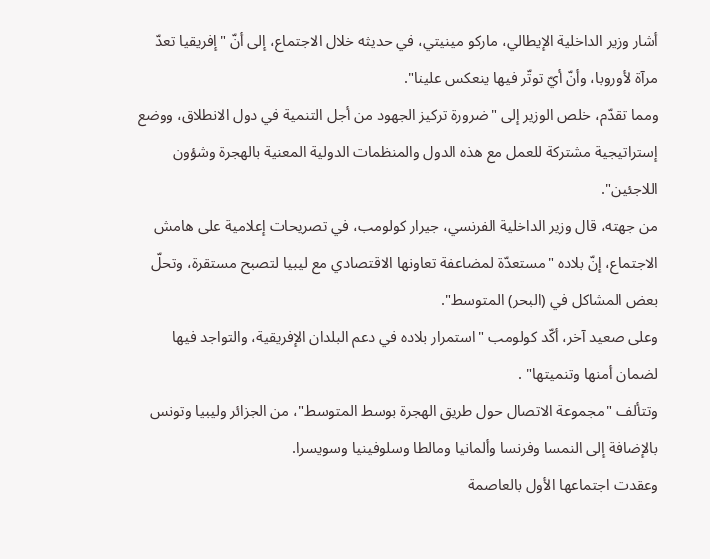أشار وزير الداخلية الإيطالي، ماركو مينيتي، في حديثه خلال الاجتماع، إلى أنّ "إفريقيا تعدّ مرآة لأوروبا، وأنّ أيّ توتّر فيها ينعكس علينا".
ومما تقدّم، خلص الوزير إلى "ضرورة تركيز الجهود من أجل التنمية في دول الانطلاق، ووضع إستراتيجية مشتركة للعمل مع هذه الدول والمنظمات الدولية المعنية بالهجرة وشؤون اللاجئين".
من جهته، قال وزير الداخلية الفرنسي، جيرار كولومب، في تصريحات إعلامية على هامش الاجتماع، إنّ بلاده "مستعدّة لمضاعفة تعاونها الاقتصادي مع ليبيا لتصبح مستقرة، وتحلّ بعض المشاكل في (البحر) المتوسط".
وعلى صعيد آخر، أكّد كولومب "استمرار بلاده في دعم البلدان الإفريقية، والتواجد فيها لضمان أمنها وتنميتها" .
وتتألف "مجموعة الاتصال حول طريق الهجرة بوسط المتوسط"، من الجزائر وليبيا وتونس بالإضافة إلى النمسا وفرنسا وألمانيا ومالطا وسلوفينيا وسويسرا.
وعقدت اجتماعها الأول بالعاصمة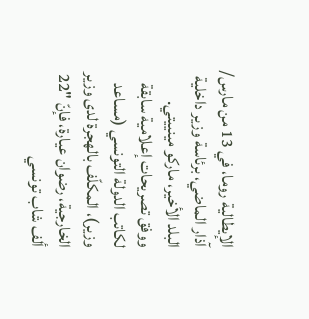الإيطالية روما، في 13 من مارس/ آذار الماضي، برئاسة وزير داخلية البلد الأخير، ماركو مينييتي.
ووفق تصريحات إعلامية سابقة لكاتب الدولة التونسي (مساعد وزير)، المكلّف بالهجرة لدى وزير الخارجية، رضوان عيارة، فإنّ "22 ألف شاب تونسي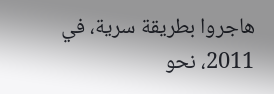هاجروا بطريقة سرية، في 2011، نحو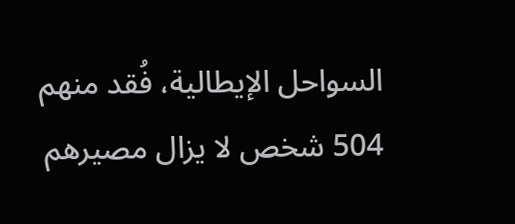السواحل الإيطالية، فُقد منهم 504 شخص لا يزال مصيرهم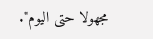مجهولا حتى اليوم".